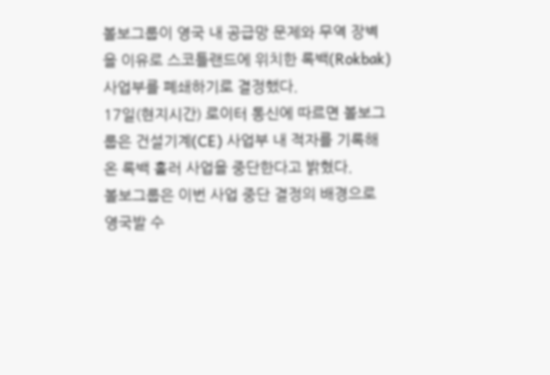볼보그룹이 영국 내 공급망 문제와 무역 장벽을 이유로 스코틀랜드에 위치한 록백(Rokbak) 사업부를 폐쇄하기로 결정했다.
17일(현지시간) 로이터 통신에 따르면 볼보그룹은 건설기계(CE) 사업부 내 적자를 기록해 온 록백 홀러 사업을 중단한다고 밝혔다.
볼보그룹은 이번 사업 중단 결정의 배경으로 영국발 수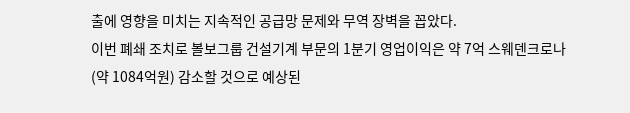출에 영향을 미치는 지속적인 공급망 문제와 무역 장벽을 꼽았다.
이번 폐쇄 조치로 볼보그룹 건설기계 부문의 1분기 영업이익은 약 7억 스웨덴크로나(약 1084억원) 감소할 것으로 예상된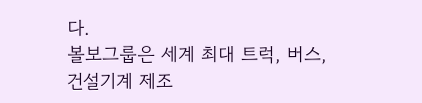다.
볼보그룹은 세계 최대 트럭, 버스, 건설기계 제조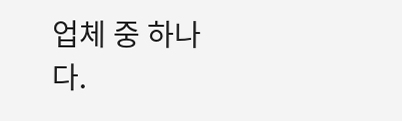업체 중 하나다.